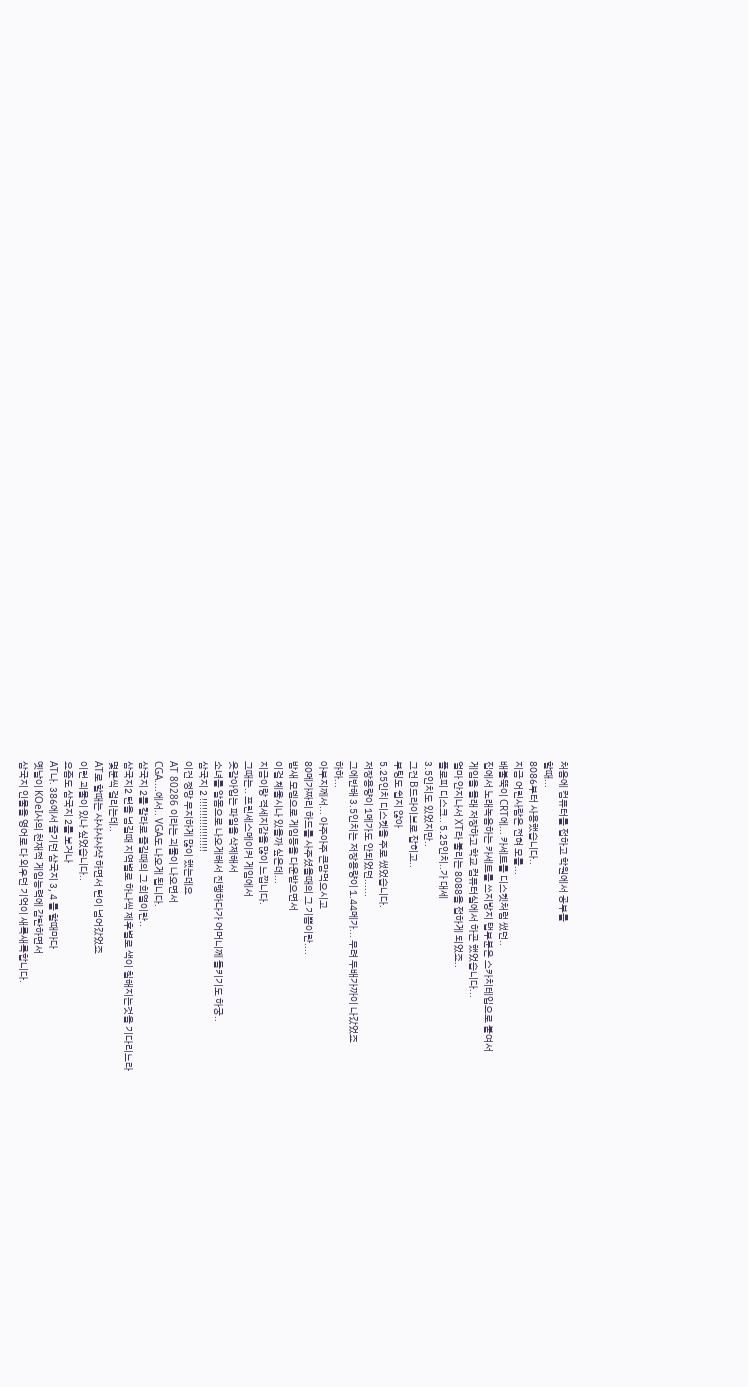처음에 컴퓨터를 접하고 학원에서 공부를
할때...
8086부터 사용했습니다..
지금 어린사람은 전혀 모를...
배불뚝이 CRT에... 카세트를 디스켓처럼 썼던..
집에서 노래녹음하는 카세트를 쓰지방지 탭부분은 스카치테입으로 붙여서
게임을 몰래 저장하고 학교 컴퓨터실에서 하곤 했었습니다...
얼마 안지나서 XT라 불리는 8088을 접하게 되었죠..
플로피 디스크.. 5.25인치..가 대세
3.5인치도 있었지만..
그건 B드라이브로 잡히고..
부팅도 쉽지 않아
5.25인치 디스켓을 주로 썼었습니다.
저장용량이 1메가도 안되었던......
그에반해 3.5인치는 저장용량이 1.44메가... 무려 두배가까이 나갔었죠
하하...
아부지께서... 아주아주 큰맘먹으시고
80메가짜리 하드를 사주셨을때의 그 기쁨이란....
밤새 모뎀으로 게임등을 다운받으면서
이걸 체울시나 있을까 싶은데...
지금이랑 격세지감을 많이 느낍니다.
그때는.. 프린세스메이커 게임에서
옷갈아입는 파일을 삭제해서
소녀를 알몸으로 나오게해서 진행하다가 어머니께 들키기도 하궁..
삼국지 2 !!!!!!!!!!!!!!!!!!
이건 정망 무지하게 많이 했는데요
AT 80286 이라는 괴물이 나오면서
CGA....에서.. VGA도 나오게 됩니다.
삼국지 2를 칼라로 즐길때의 그 희열이란..
삼국지2 턴을 넘길때 지역별로 하나씩 제후별로 색이 칠해지는것을 기다리느라
몇분씩 걸리는데..
AT로 할때는 샤샤샤샤샥 하면서 턴이 넘어갔었죠
이런 괴물이 있나 싶었습니다..
요즘도 삼국지 2를 보거나
AT나. 386에서 즐기던 삼국지 3, 4 를 할때마다
옛날이 KOeI사의 천재적 게임능력에 감탄하면서
삼국지 인물을 영어로 다 외우던 기억이 새록새록합니다.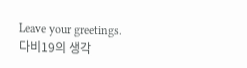Leave your greetings.
다비19의 생각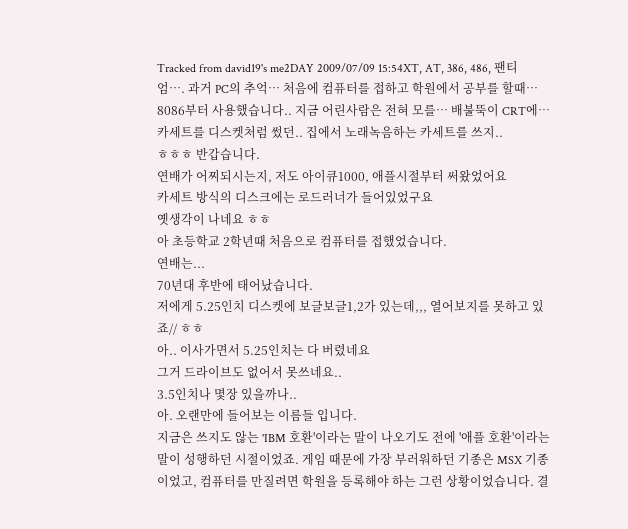Tracked from david19's me2DAY 2009/07/09 15:54XT, AT, 386, 486, 팬티엄…. 과거 PC의 추억… 처음에 컴퓨터를 접하고 학원에서 공부를 할때… 8086부터 사용했습니다.. 지금 어린사람은 전혀 모를… 배불뚝이 CRT에… 카세트를 디스켓처럼 썼던.. 집에서 노래녹음하는 카세트를 쓰지..
ㅎㅎㅎ 반갑습니다.
연배가 어찌되시는지, 저도 아이큐1000, 애플시절부터 써왔었어요
카세트 방식의 디스크에는 로드러너가 들어있었구요
옛생각이 나네요 ㅎㅎ
아 초등학교 2학년때 처음으로 컴퓨터를 접했었습니다.
연배는...
70년대 후반에 태어났습니다.
저에게 5.25인치 디스켓에 보글보글1,2가 있는데,,, 열어보지를 못하고 있죠// ㅎㅎ
아.. 이사가면서 5.25인치는 다 버렸네요
그거 드라이브도 없어서 못쓰네요..
3.5인치나 몇장 있을까나..
아. 오랜만에 들어보는 이름들 입니다.
지금은 쓰지도 않는 'IBM 호환'이라는 말이 나오기도 전에 '애플 호환'이라는 말이 성행하던 시절이었죠. 게임 때문에 가장 부러워하던 기종은 MSX 기종이었고, 컴퓨터를 만질려면 학원을 등록해야 하는 그런 상황이었습니다. 결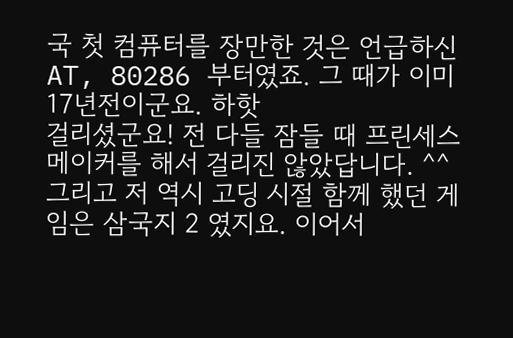국 첫 컴퓨터를 장만한 것은 언급하신 AT, 80286 부터였죠. 그 때가 이미 17년전이군요. 하핫
걸리셨군요! 전 다들 잠들 때 프린세스 메이커를 해서 걸리진 않았답니다. ^^
그리고 저 역시 고딩 시절 함께 했던 게임은 삼국지 2 였지요. 이어서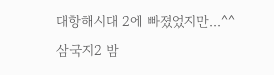대항해시대 2에 빠졌었지만...^^
삼국지2 밤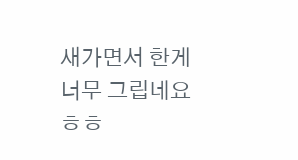새가면서 한게 너무 그립네요 ㅎㅎ